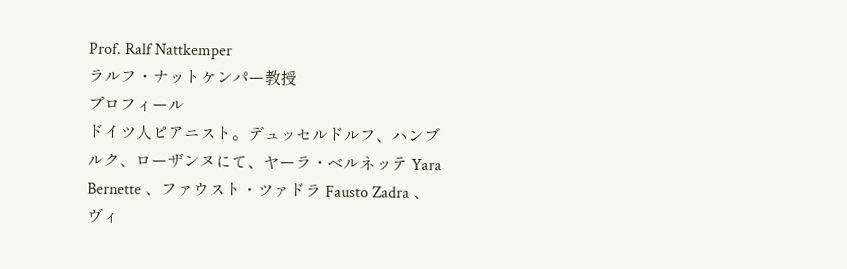Prof. Ralf Nattkemper
ラルフ・ナットケンパー教授
プロフィール
ドイツ人ピアニスト。デュッセルドルフ、ハンブルク、ローザンヌにて、ヤーラ・ベルネッテ Yara Bernette 、ファウスト・ツァドラ Fausto Zadra 、ヴィ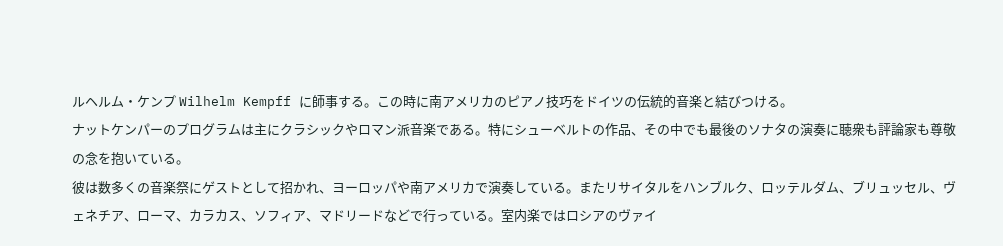ルヘルム・ケンプ Wilhelm Kempff に師事する。この時に南アメリカのピアノ技巧をドイツの伝統的音楽と結びつける。
ナットケンパーのプログラムは主にクラシックやロマン派音楽である。特にシューベルトの作品、その中でも最後のソナタの演奏に聴衆も評論家も尊敬の念を抱いている。
彼は数多くの音楽祭にゲストとして招かれ、ヨーロッパや南アメリカで演奏している。またリサイタルをハンブルク、ロッテルダム、ブリュッセル、ヴェネチア、ローマ、カラカス、ソフィア、マドリードなどで行っている。室内楽ではロシアのヴァイ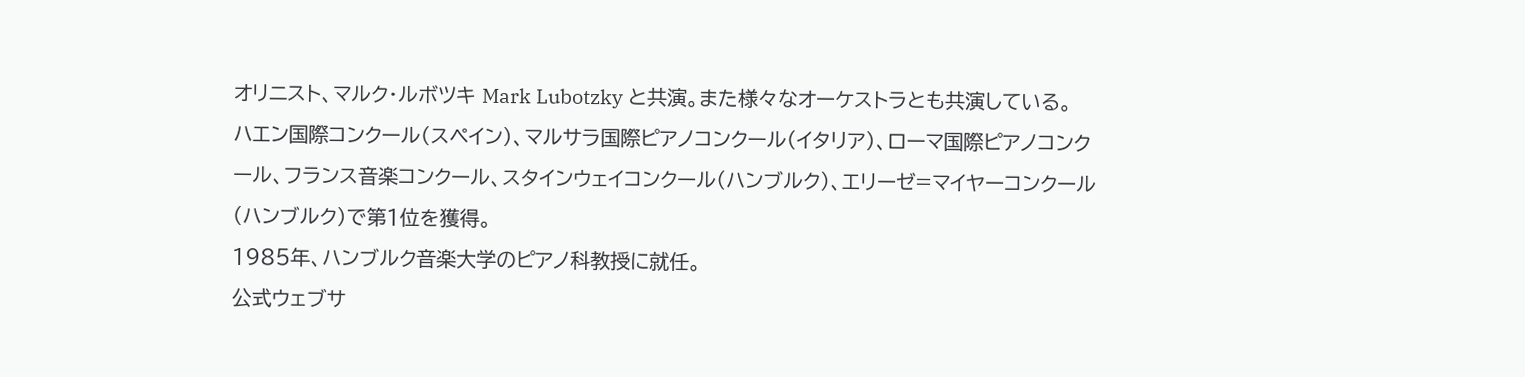オリニスト、マルク・ルボツキ Mark Lubotzky と共演。また様々なオーケストラとも共演している。
ハエン国際コンクール(スペイン)、マルサラ国際ピアノコンクール(イタリア)、ローマ国際ピアノコンクール、フランス音楽コンクール、スタインウェイコンクール(ハンブルク)、エリーゼ=マイヤーコンクール(ハンブルク)で第1位を獲得。
1985年、ハンブルク音楽大学のピアノ科教授に就任。
公式ウェブサ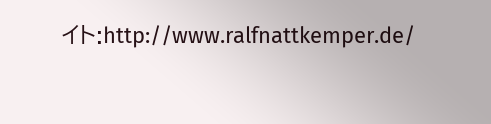イト:http://www.ralfnattkemper.de/